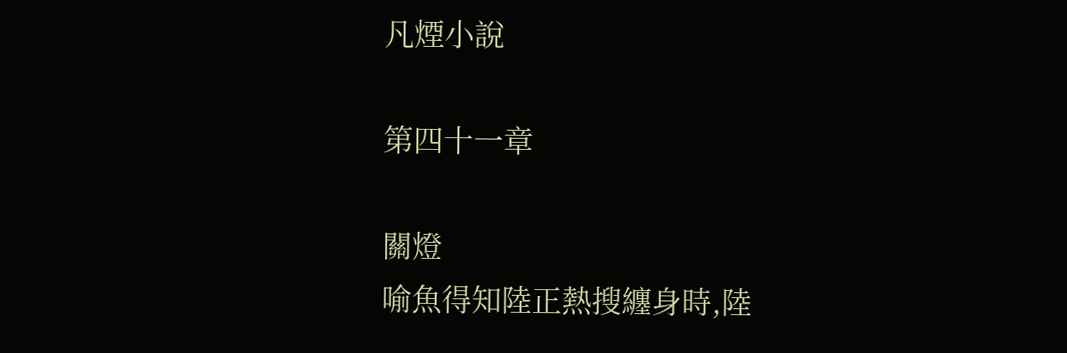凡煙小說

第四十一章

關燈
喻魚得知陸正熱搜纏身時,陸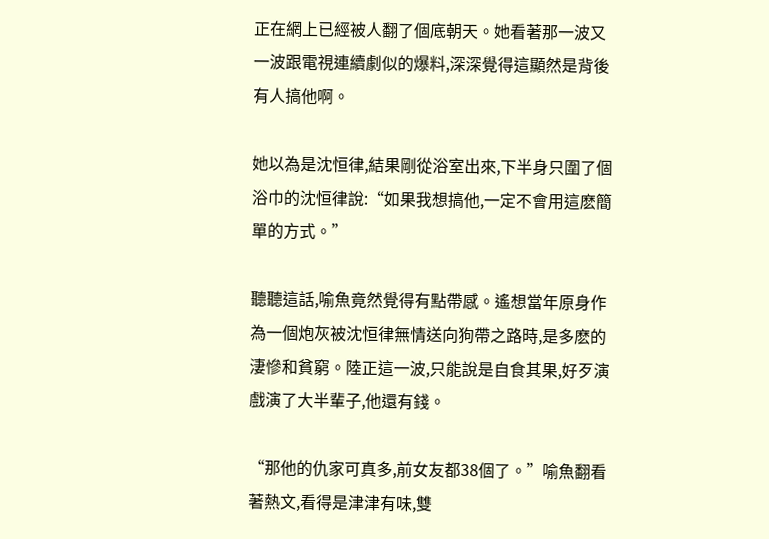正在網上已經被人翻了個底朝天。她看著那一波又一波跟電視連續劇似的爆料,深深覺得這顯然是背後有人搞他啊。

她以為是沈恒律,結果剛從浴室出來,下半身只圍了個浴巾的沈恒律說:“如果我想搞他,一定不會用這麽簡單的方式。”

聽聽這話,喻魚竟然覺得有點帶感。遙想當年原身作為一個炮灰被沈恒律無情送向狗帶之路時,是多麽的淒慘和貧窮。陸正這一波,只能說是自食其果,好歹演戲演了大半輩子,他還有錢。

“那他的仇家可真多,前女友都38個了。”喻魚翻看著熱文,看得是津津有味,雙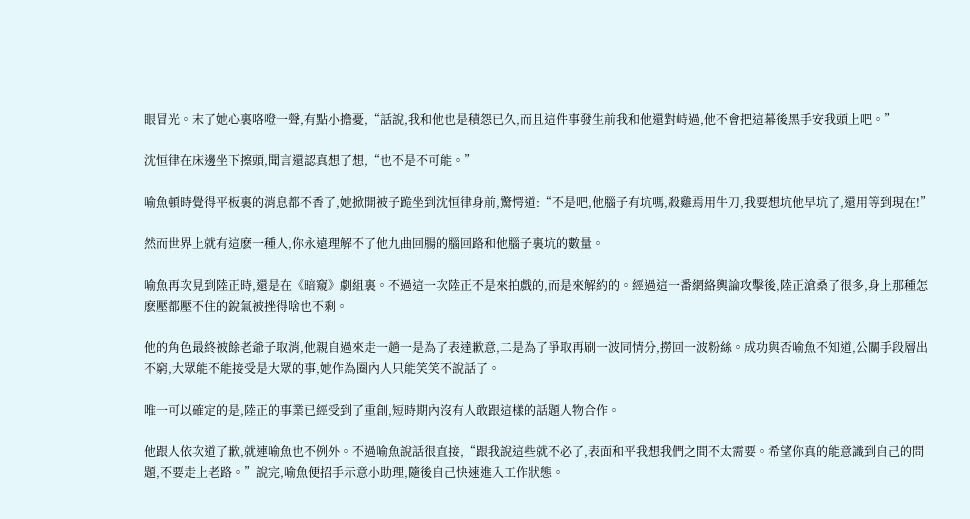眼冒光。末了她心裏咯噔一聲,有點小擔憂,“話說,我和他也是積怨已久,而且這件事發生前我和他還對峙過,他不會把這幕後黑手安我頭上吧。”

沈恒律在床邊坐下擦頭,聞言還認真想了想,“也不是不可能。”

喻魚頓時覺得平板裏的消息都不香了,她掀開被子跪坐到沈恒律身前,驚愕道:“不是吧,他腦子有坑嗎,殺雞焉用牛刀,我要想坑他早坑了,還用等到現在!”

然而世界上就有這麽一種人,你永遠理解不了他九曲回腸的腦回路和他腦子裏坑的數量。

喻魚再次見到陸正時,還是在《暗窺》劇組裏。不過這一次陸正不是來拍戲的,而是來解約的。經過這一番網絡輿論攻擊後,陸正滄桑了很多,身上那種怎麽壓都壓不住的銳氣被挫得啥也不剩。

他的角色最終被餘老爺子取消,他親自過來走一趟一是為了表達歉意,二是為了爭取再刷一波同情分,撈回一波粉絲。成功與否喻魚不知道,公關手段層出不窮,大眾能不能接受是大眾的事,她作為圈內人只能笑笑不說話了。

唯一可以確定的是,陸正的事業已經受到了重創,短時期內沒有人敢跟這樣的話題人物合作。

他跟人依次道了歉,就連喻魚也不例外。不過喻魚說話很直接,“跟我說這些就不必了,表面和平我想我們之間不太需要。希望你真的能意識到自己的問題,不要走上老路。”說完,喻魚便招手示意小助理,隨後自己快速進入工作狀態。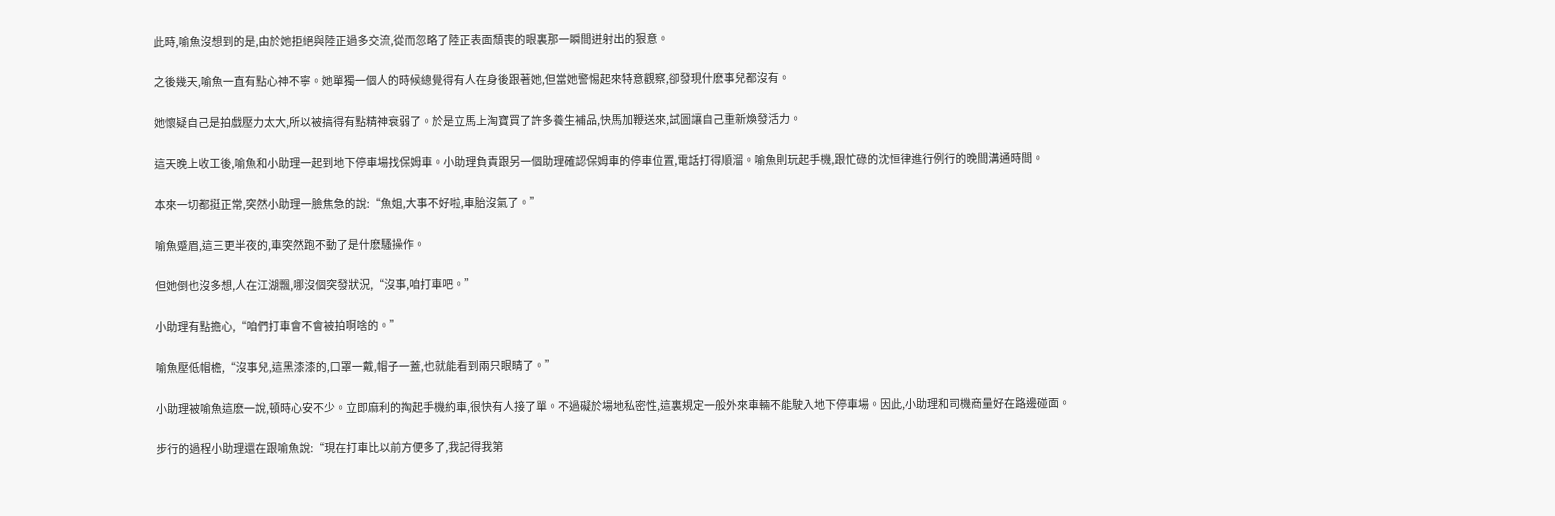此時,喻魚沒想到的是,由於她拒絕與陸正過多交流,從而忽略了陸正表面頹喪的眼裏那一瞬間迸射出的狠意。

之後幾天,喻魚一直有點心神不寧。她單獨一個人的時候總覺得有人在身後跟著她,但當她警惕起來特意觀察,卻發現什麽事兒都沒有。

她懷疑自己是拍戲壓力太大,所以被搞得有點精神衰弱了。於是立馬上淘寶買了許多養生補品,快馬加鞭送來,試圖讓自己重新煥發活力。

這天晚上收工後,喻魚和小助理一起到地下停車場找保姆車。小助理負責跟另一個助理確認保姆車的停車位置,電話打得順溜。喻魚則玩起手機,跟忙碌的沈恒律進行例行的晚間溝通時間。

本來一切都挺正常,突然小助理一臉焦急的說:“魚姐,大事不好啦,車胎沒氣了。”

喻魚蹙眉,這三更半夜的,車突然跑不動了是什麽騷操作。

但她倒也沒多想,人在江湖飄,哪沒個突發狀況,“沒事,咱打車吧。”

小助理有點擔心,“咱們打車會不會被拍啊啥的。”

喻魚壓低帽檐,“沒事兒,這黑漆漆的,口罩一戴,帽子一蓋,也就能看到兩只眼睛了。”

小助理被喻魚這麽一說,頓時心安不少。立即麻利的掏起手機約車,很快有人接了單。不過礙於場地私密性,這裏規定一般外來車輛不能駛入地下停車場。因此,小助理和司機商量好在路邊碰面。

步行的過程小助理還在跟喻魚說:“現在打車比以前方便多了,我記得我第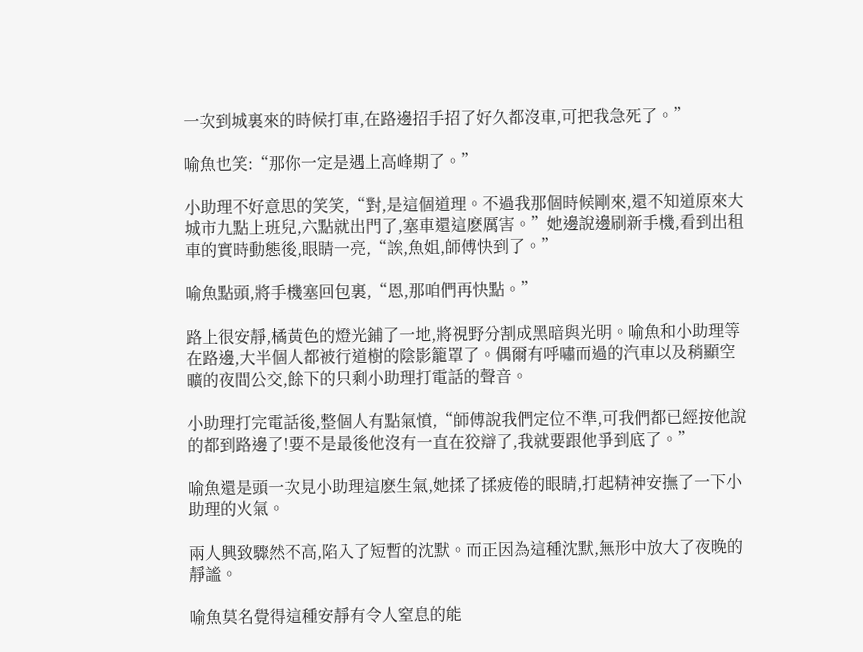一次到城裏來的時候打車,在路邊招手招了好久都沒車,可把我急死了。”

喻魚也笑:“那你一定是遇上高峰期了。”

小助理不好意思的笑笑,“對,是這個道理。不過我那個時候剛來,還不知道原來大城市九點上班兒,六點就出門了,塞車還這麽厲害。”她邊說邊刷新手機,看到出租車的實時動態後,眼睛一亮,“誒,魚姐,師傅快到了。”

喻魚點頭,將手機塞回包裏,“恩,那咱們再快點。”

路上很安靜,橘黃色的燈光鋪了一地,將視野分割成黑暗與光明。喻魚和小助理等在路邊,大半個人都被行道樹的陰影籠罩了。偶爾有呼嘯而過的汽車以及稍顯空曠的夜間公交,餘下的只剩小助理打電話的聲音。

小助理打完電話後,整個人有點氣憤,“師傅說我們定位不準,可我們都已經按他說的都到路邊了!要不是最後他沒有一直在狡辯了,我就要跟他爭到底了。”

喻魚還是頭一次見小助理這麽生氣,她揉了揉疲倦的眼睛,打起精神安撫了一下小助理的火氣。

兩人興致驟然不高,陷入了短暫的沈默。而正因為這種沈默,無形中放大了夜晚的靜謐。

喻魚莫名覺得這種安靜有令人窒息的能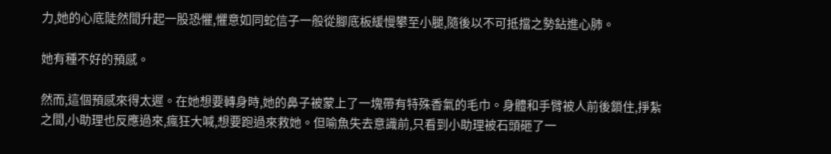力,她的心底陡然間升起一股恐懼,懼意如同蛇信子一般從腳底板緩慢攀至小腿,隨後以不可抵擋之勢鉆進心肺。

她有種不好的預感。

然而,這個預感來得太遲。在她想要轉身時,她的鼻子被蒙上了一塊帶有特殊香氣的毛巾。身體和手臂被人前後鎖住,掙紮之間,小助理也反應過來,瘋狂大喊,想要跑過來救她。但喻魚失去意識前,只看到小助理被石頭砸了一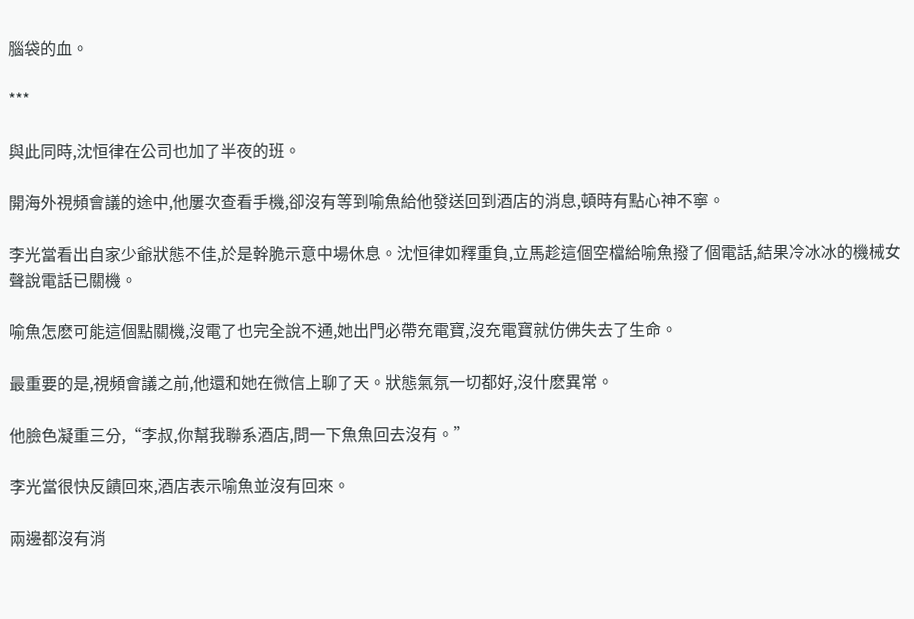腦袋的血。

***

與此同時,沈恒律在公司也加了半夜的班。

開海外視頻會議的途中,他屢次查看手機,卻沒有等到喻魚給他發送回到酒店的消息,頓時有點心神不寧。

李光當看出自家少爺狀態不佳,於是幹脆示意中場休息。沈恒律如釋重負,立馬趁這個空檔給喻魚撥了個電話,結果冷冰冰的機械女聲說電話已關機。

喻魚怎麽可能這個點關機,沒電了也完全說不通,她出門必帶充電寶,沒充電寶就仿佛失去了生命。

最重要的是,視頻會議之前,他還和她在微信上聊了天。狀態氣氛一切都好,沒什麽異常。

他臉色凝重三分,“李叔,你幫我聯系酒店,問一下魚魚回去沒有。”

李光當很快反饋回來,酒店表示喻魚並沒有回來。

兩邊都沒有消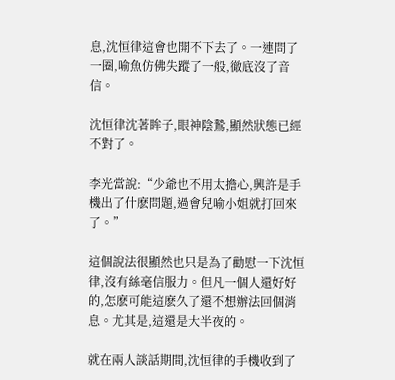息,沈恒律這會也開不下去了。一連問了一圈,喻魚仿佛失蹤了一般,徹底沒了音信。

沈恒律沈著眸子,眼神陰鷙,顯然狀態已經不對了。

李光當說:“少爺也不用太擔心,興許是手機出了什麽問題,過會兒喻小姐就打回來了。”

這個說法很顯然也只是為了勸慰一下沈恒律,沒有絲毫信服力。但凡一個人還好好的,怎麽可能這麽久了還不想辦法回個消息。尤其是,這還是大半夜的。

就在兩人談話期間,沈恒律的手機收到了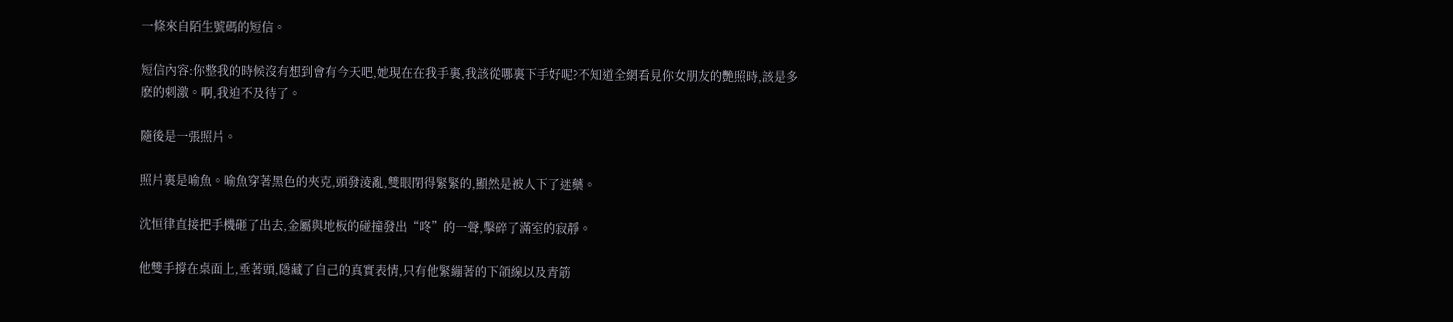一條來自陌生號碼的短信。

短信內容:你整我的時候沒有想到會有今天吧,她現在在我手裏,我該從哪裏下手好呢?不知道全網看見你女朋友的艷照時,該是多麽的刺激。啊,我迫不及待了。

隨後是一張照片。

照片裏是喻魚。喻魚穿著黑色的夾克,頭發淩亂,雙眼閉得緊緊的,顯然是被人下了迷藥。

沈恒律直接把手機砸了出去,金屬與地板的碰撞發出“咚”的一聲,擊碎了滿室的寂靜。

他雙手撐在桌面上,垂著頭,隱藏了自己的真實表情,只有他緊繃著的下頜線以及青筋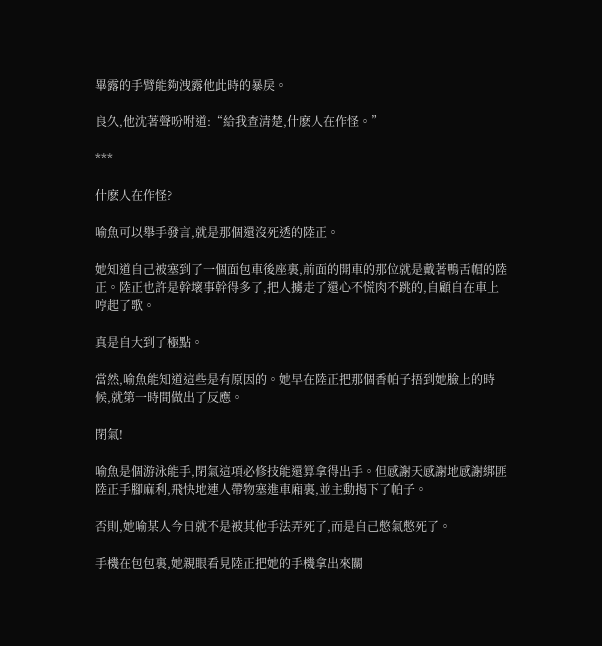畢露的手臂能夠洩露他此時的暴戾。

良久,他沈著聲吩咐道:“給我查清楚,什麽人在作怪。”

***

什麽人在作怪?

喻魚可以舉手發言,就是那個還沒死透的陸正。

她知道自己被塞到了一個面包車後座裏,前面的開車的那位就是戴著鴨舌帽的陸正。陸正也許是幹壞事幹得多了,把人擄走了還心不慌肉不跳的,自顧自在車上哼起了歌。

真是自大到了極點。

當然,喻魚能知道這些是有原因的。她早在陸正把那個香帕子捂到她臉上的時候,就第一時間做出了反應。

閉氣!

喻魚是個游泳能手,閉氣這項必修技能還算拿得出手。但感謝天感謝地感謝綁匪陸正手腳麻利,飛快地連人帶物塞進車廂裏,並主動揭下了帕子。

否則,她喻某人今日就不是被其他手法弄死了,而是自己憋氣憋死了。

手機在包包裏,她親眼看見陸正把她的手機拿出來關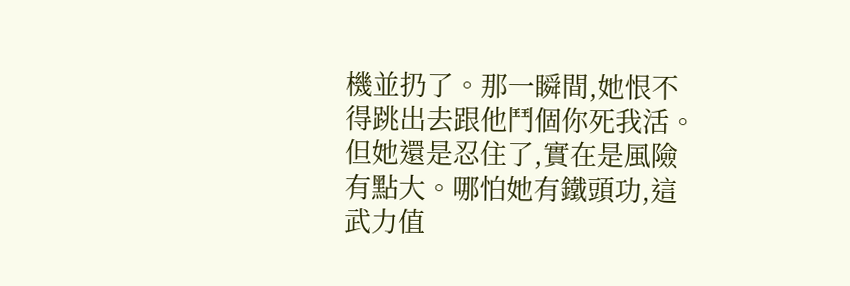機並扔了。那一瞬間,她恨不得跳出去跟他鬥個你死我活。但她還是忍住了,實在是風險有點大。哪怕她有鐵頭功,這武力值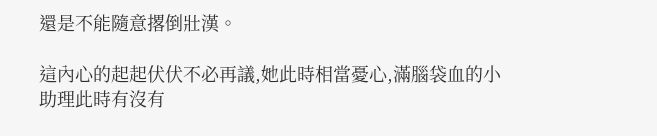還是不能隨意撂倒壯漢。

這內心的起起伏伏不必再議,她此時相當憂心,滿腦袋血的小助理此時有沒有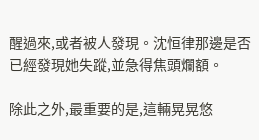醒過來,或者被人發現。沈恒律那邊是否已經發現她失蹤,並急得焦頭爛額。

除此之外,最重要的是,這輛晃晃悠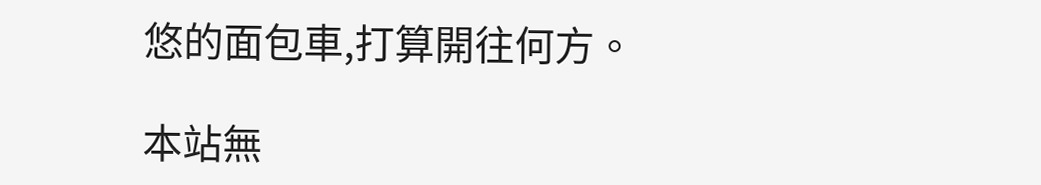悠的面包車,打算開往何方。

本站無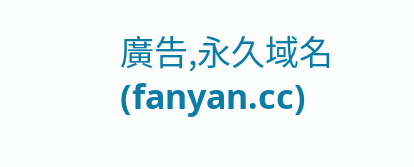廣告,永久域名(fanyan.cc)